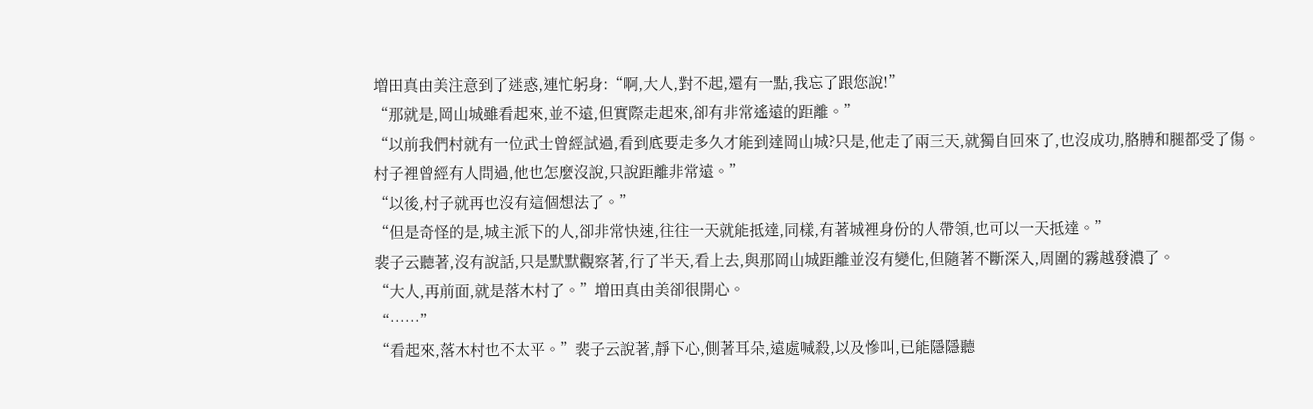増田真由美注意到了迷惑,連忙躬身:“啊,大人,對不起,還有一點,我忘了跟您說!”
“那就是,岡山城雖看起來,並不遠,但實際走起來,卻有非常遙遠的距離。”
“以前我們村就有一位武士曾經試過,看到底要走多久才能到達岡山城?只是,他走了兩三天,就獨自回來了,也沒成功,胳膊和腿都受了傷。村子裡曾經有人問過,他也怎麼沒說,只說距離非常遠。”
“以後,村子就再也沒有這個想法了。”
“但是奇怪的是,城主派下的人,卻非常快速,往往一天就能抵達,同樣,有著城裡身份的人帶領,也可以一天抵達。”
裴子云聽著,沒有說話,只是默默觀察著,行了半天,看上去,與那岡山城距離並沒有變化,但隨著不斷深入,周圍的霧越發濃了。
“大人,再前面,就是落木村了。”増田真由美卻很開心。
“……”
“看起來,落木村也不太平。”裴子云說著,靜下心,側著耳朵,遠處喊殺,以及慘叫,已能隱隱聽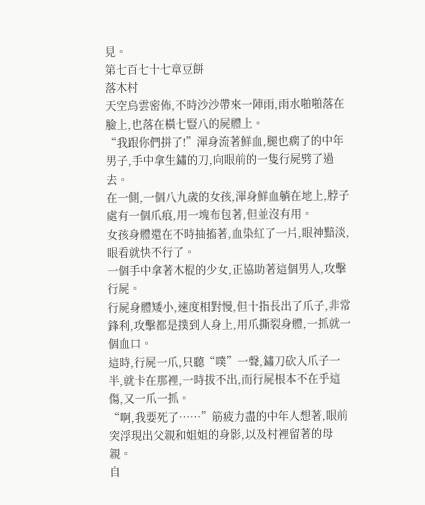見。
第七百七十七章豆餅
落木村
天空烏雲密佈,不時沙沙帶來一陣雨,雨水啪啪落在臉上,也落在橫七豎八的屍體上。
“我跟你們拼了!”渾身流著鮮血,腿也瘸了的中年男子,手中拿生鏽的刀,向眼前的一隻行屍劈了過去。
在一側,一個八九歲的女孩,渾身鮮血躺在地上,脖子處有一個爪痕,用一塊布包著,但並沒有用。
女孩身體還在不時抽搐著,血染紅了一片,眼神黯淡,眼看就快不行了。
一個手中拿著木棍的少女,正協助著這個男人,攻擊行屍。
行屍身體矮小,速度相對慢,但十指長出了爪子,非常鋒利,攻擊都是撲到人身上,用爪撕裂身體,一抓就一個血口。
這時,行屍一爪,只聽“噗”一聲,鏽刀砍入爪子一半,就卡在那裡,一時拔不出,而行屍根本不在乎這傷,又一爪一抓。
“啊,我要死了……”筋疲力盡的中年人想著,眼前突浮現出父親和姐姐的身影,以及村裡留著的母親。
自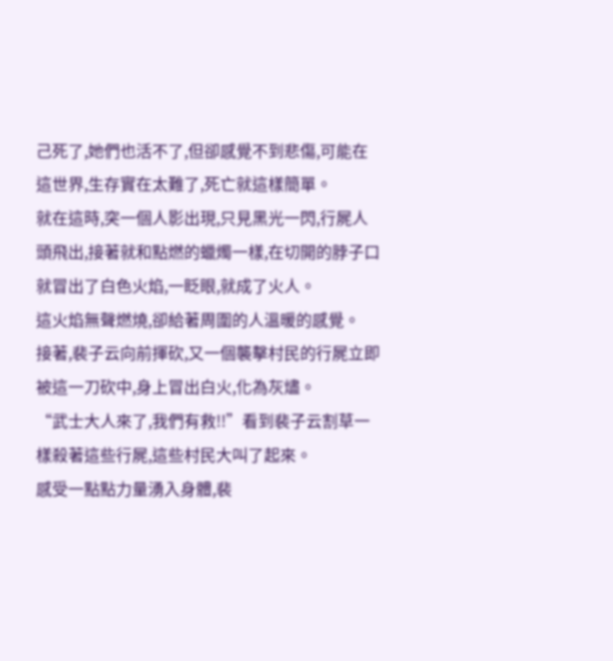己死了,她們也活不了,但卻感覺不到悲傷,可能在這世界,生存實在太難了,死亡就這樣簡單。
就在這時,突一個人影出現,只見黑光一閃,行屍人頭飛出,接著就和點燃的蠟燭一樣,在切開的脖子口就冒出了白色火焰,一眨眼,就成了火人。
這火焰無聲燃燒,卻給著周圍的人溫暖的感覺。
接著,裴子云向前揮砍,又一個襲擊村民的行屍立即被這一刀砍中,身上冒出白火,化為灰燼。
“武士大人來了,我們有救!!”看到裴子云割草一樣殺著這些行屍,這些村民大叫了起來。
感受一點點力量湧入身體,裴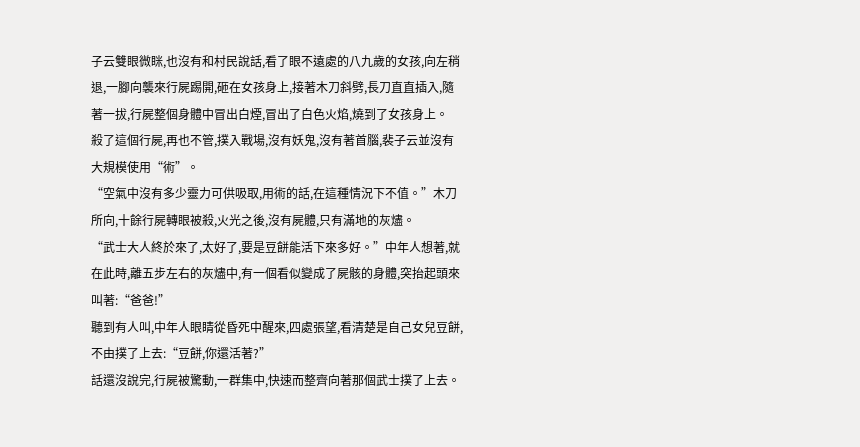子云雙眼微眯,也沒有和村民說話,看了眼不遠處的八九歲的女孩,向左稍退,一腳向襲來行屍踢開,砸在女孩身上,接著木刀斜劈,長刀直直插入,隨著一拔,行屍整個身體中冒出白煙,冒出了白色火焰,燒到了女孩身上。
殺了這個行屍,再也不管,撲入戰場,沒有妖鬼,沒有著首腦,裴子云並沒有大規模使用“術”。
“空氣中沒有多少靈力可供吸取,用術的話,在這種情況下不值。”木刀所向,十餘行屍轉眼被殺,火光之後,沒有屍體,只有滿地的灰燼。
“武士大人終於來了,太好了,要是豆餅能活下來多好。”中年人想著,就在此時,離五步左右的灰燼中,有一個看似變成了屍骸的身體,突抬起頭來叫著:“爸爸!”
聽到有人叫,中年人眼睛從昏死中醒來,四處張望,看清楚是自己女兒豆餅,不由撲了上去:“豆餅,你還活著?”
話還沒說完,行屍被驚動,一群集中,快速而整齊向著那個武士撲了上去。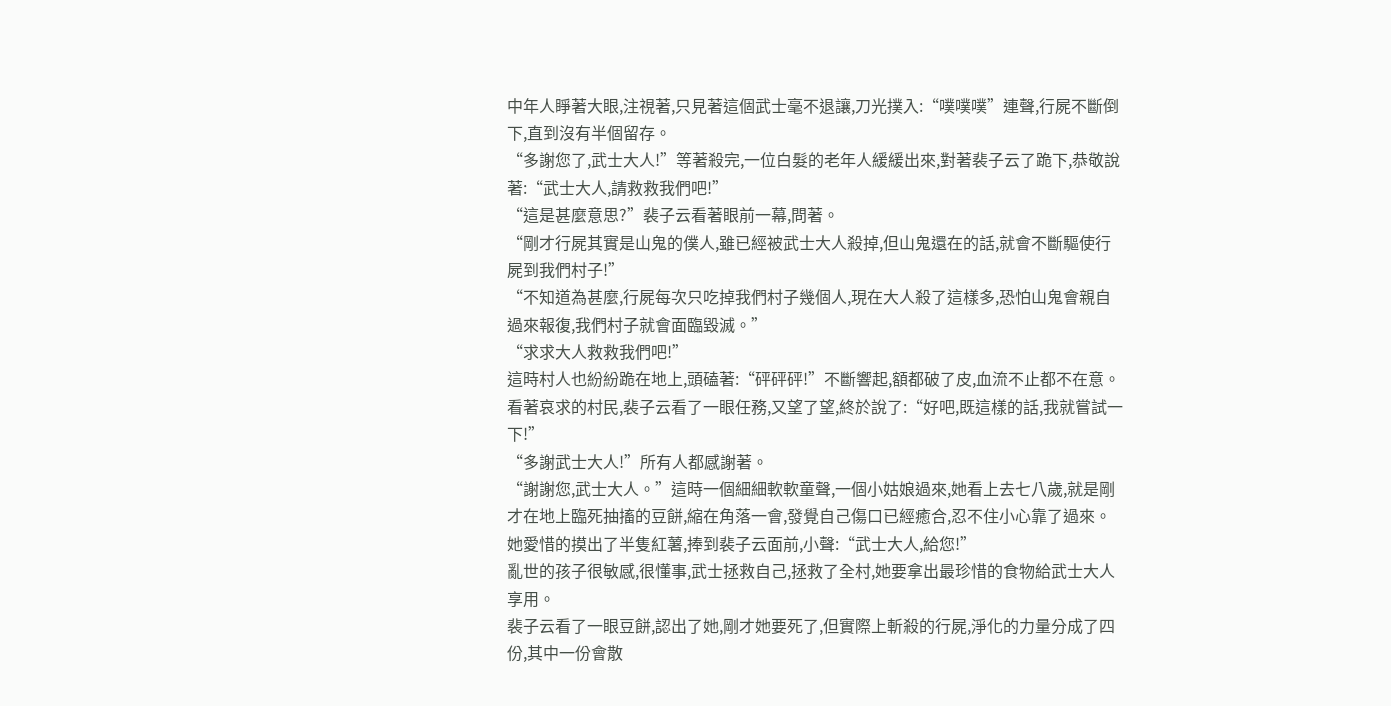中年人睜著大眼,注視著,只見著這個武士毫不退讓,刀光撲入:“噗噗噗”連聲,行屍不斷倒下,直到沒有半個留存。
“多謝您了,武士大人!”等著殺完,一位白髮的老年人緩緩出來,對著裴子云了跪下,恭敬說著:“武士大人,請救救我們吧!”
“這是甚麼意思?”裴子云看著眼前一幕,問著。
“剛才行屍其實是山鬼的僕人,雖已經被武士大人殺掉,但山鬼還在的話,就會不斷驅使行屍到我們村子!”
“不知道為甚麼,行屍每次只吃掉我們村子幾個人,現在大人殺了這樣多,恐怕山鬼會親自過來報復,我們村子就會面臨毀滅。”
“求求大人救救我們吧!”
這時村人也紛紛跪在地上,頭磕著:“砰砰砰!”不斷響起,額都破了皮,血流不止都不在意。
看著哀求的村民,裴子云看了一眼任務,又望了望,終於說了:“好吧,既這樣的話,我就嘗試一下!”
“多謝武士大人!”所有人都感謝著。
“謝謝您,武士大人。”這時一個細細軟軟童聲,一個小姑娘過來,她看上去七八歲,就是剛才在地上臨死抽搐的豆餅,縮在角落一會,發覺自己傷口已經癒合,忍不住小心靠了過來。
她愛惜的摸出了半隻紅薯,捧到裴子云面前,小聲:“武士大人,給您!”
亂世的孩子很敏感,很懂事,武士拯救自己,拯救了全村,她要拿出最珍惜的食物給武士大人享用。
裴子云看了一眼豆餅,認出了她,剛才她要死了,但實際上斬殺的行屍,淨化的力量分成了四份,其中一份會散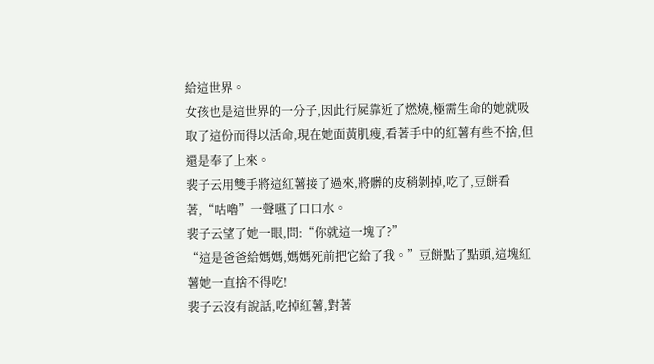給這世界。
女孩也是這世界的一分子,因此行屍靠近了燃燒,極需生命的她就吸取了這份而得以活命,現在她面黃肌瘦,看著手中的紅薯有些不捨,但還是奉了上來。
裴子云用雙手將這紅薯接了過來,將髒的皮稍剝掉,吃了,豆餅看著,“咕嚕”一聲嚥了口口水。
裴子云望了她一眼,問:“你就這一塊了?”
“這是爸爸給媽媽,媽媽死前把它給了我。”豆餅點了點頭,這塊紅薯她一直捨不得吃!
裴子云沒有說話,吃掉紅薯,對著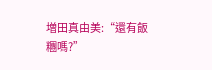増田真由美:“還有飯糰嗎?”